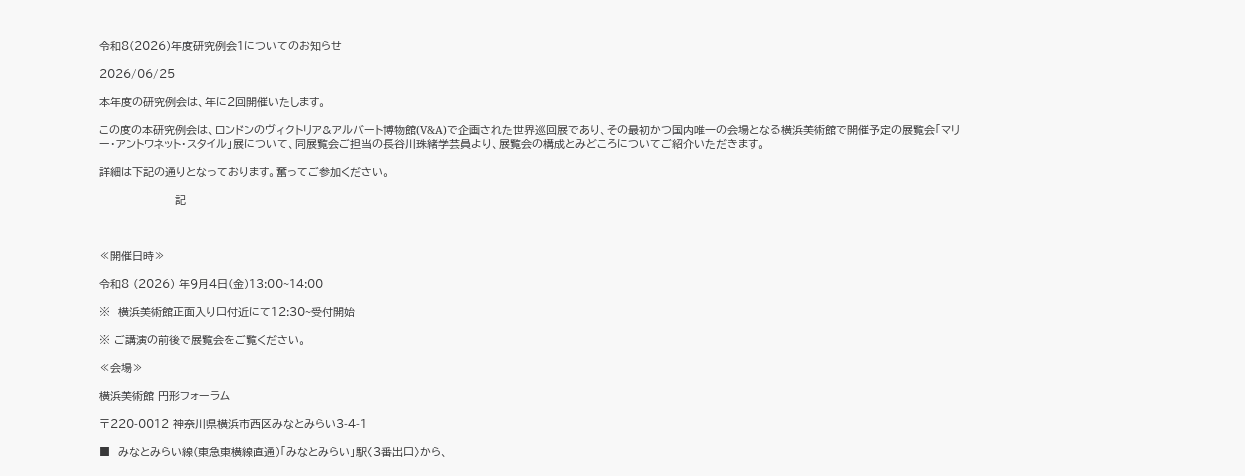令和8(2026)年度研究例会1についてのお知らせ

2026/06/25

本年度の研究例会は、年に2回開催いたします。

この度の本研究例会は、ロンドンのヴィクトリア&アルバート博物館(V&A)で企画された世界巡回展であり、その最初かつ国内唯一の会場となる横浜美術館で開催予定の展覧会「マリー・アントワネット・スタイル」展について、同展覧会ご担当の長谷川珠緒学芸員より、展覧会の構成とみどころについてご紹介いただきます。

詳細は下記の通りとなっております。奮ってご参加ください。

                   記



≪開催日時≫

令和8 (2026) 年9月4日(金)13:00~14:00

※  横浜美術館正面入り口付近にて12:30~受付開始

※ ご講演の前後で展覧会をご覧ください。

≪会場≫

横浜美術館 円形フォーラム

〒220-0012 神奈川県横浜市西区みなとみらい3-4-1

■  みなとみらい線(東急東横線直通)「みなとみらい」駅〈3番出口〉から、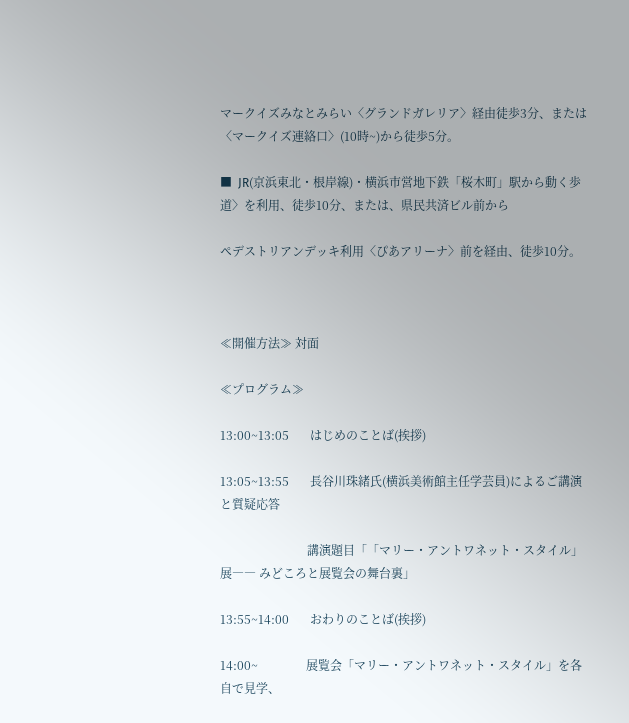マークイズみなとみらい〈グランドガレリア〉経由徒歩3分、または〈マークイズ連絡口〉(10時~)から徒歩5分。

■  JR(京浜東北・根岸線)・横浜市営地下鉄「桜木町」駅から動く歩道〉を利用、徒歩10分、または、県民共済ビル前から

ペデストリアンデッキ利用〈ぴあアリーナ〉前を経由、徒歩10分。



≪開催方法≫ 対面

≪プログラム≫

13:00~13:05       はじめのことば(挨拶)

13:05~13:55       長谷川珠緒氏(横浜美術館主任学芸員)によるご講演と質疑応答

                             講演題目「「マリー・アントワネット・スタイル」展―― みどころと展覧会の舞台裏」

13:55~14:00       おわりのことば(挨拶)

14:00~                展覧会「マリー・アントワネット・スタイル」を各自で見学、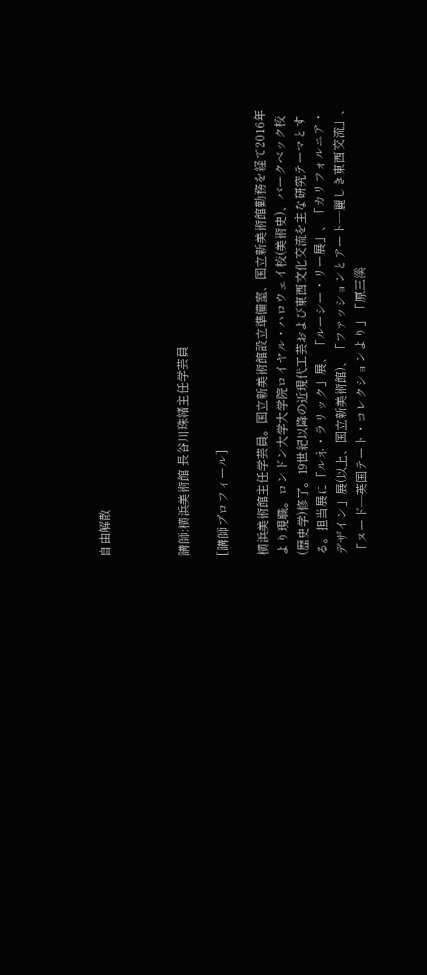自由解散



講師:横浜美術館 長谷川珠緒主任学芸員

[講師プロフィール]

横浜美術館主任学芸員。国立新美術館設立準備室、国立新美術館勤務を経て2016年より現職。ロンドン大学大学院ロイヤル・ハロウェイ校(美術史)、バークベック校(歴史学)修了。19世紀以降の近現代工芸および東西文化交流を主な研究テーマとする。担当展に「ルネ・ラリック」展、「ルーシー・リー展」、「カリフォルニア・デザイン」展(以上、国立新美術館)、「ファッションとアート―麗しき東西交流」、「ヌード―英国テート・コレクションより」「原三溪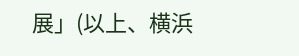展」(以上、横浜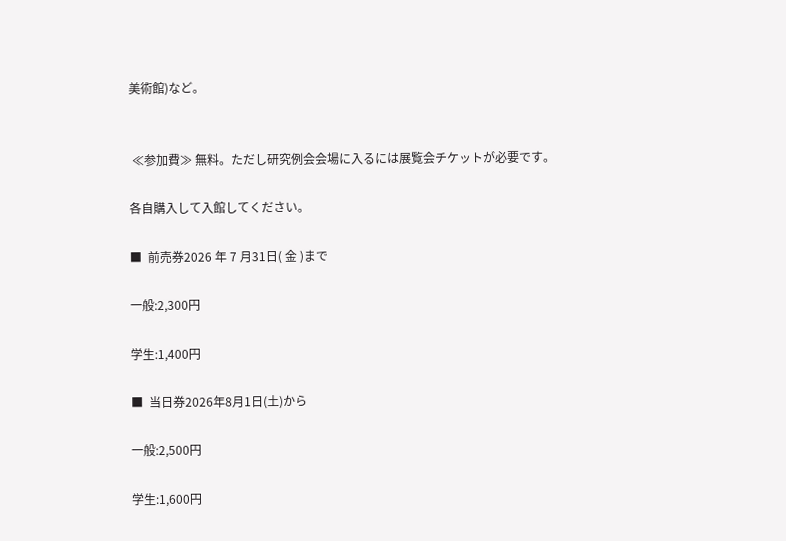美術館)など。


 ≪参加費≫ 無料。ただし研究例会会場に入るには展覧会チケットが必要です。

各自購入して入館してください。

■  前売券2026 年 7 月31日( 金 )まで

一般:2,300円

学生:1,400円

■  当日券2026年8月1日(土)から

一般:2,500円

学生:1,600円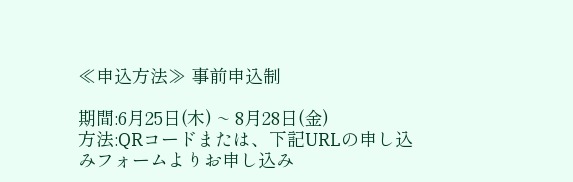≪申込方法≫ 事前申込制

期間:6月25日(木) ~ 8月28日(金)
方法:QRコードまたは、下記URLの申し込みフォームよりお申し込み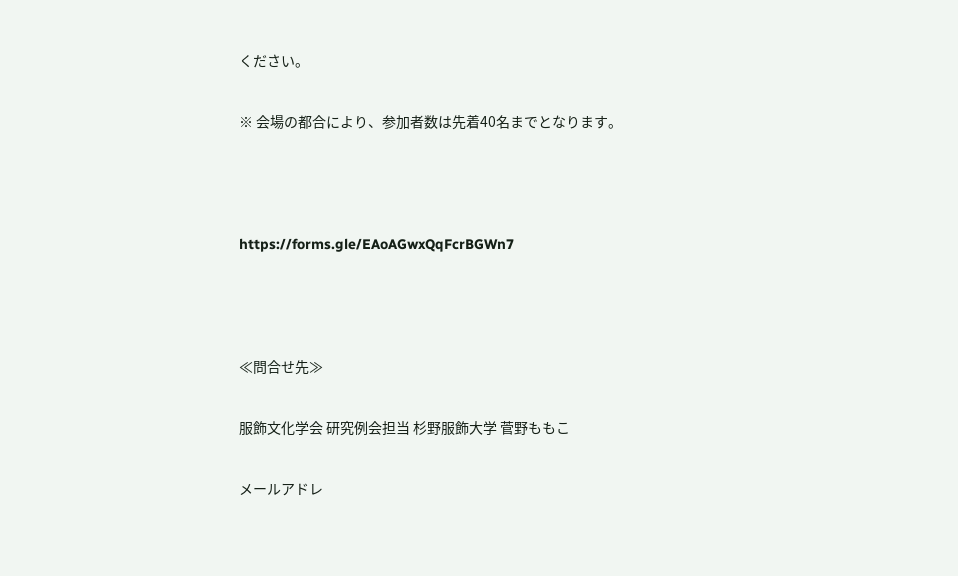ください。

※ 会場の都合により、参加者数は先着40名までとなります。



https://forms.gle/EAoAGwxQqFcrBGWn7



≪問合せ先≫

服飾文化学会 研究例会担当 杉野服飾大学 菅野ももこ

メールアドレ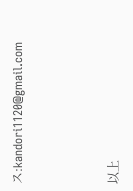ス:kandori1120@gmail.com



以上